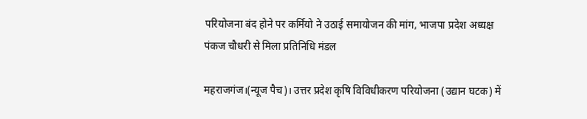परियोजना बंद होने पर कर्मियो ने उठाई समायोजन की मांग, भाजपा प्रदेश अध्यक्ष पंकज चौधरी से मिला प्रतिनिधि मंडल

महराजगंज।(न्यूज पैच)। उत्तर प्रदेश कृषि विविधीकरण परियोजना (उद्यान घटक) में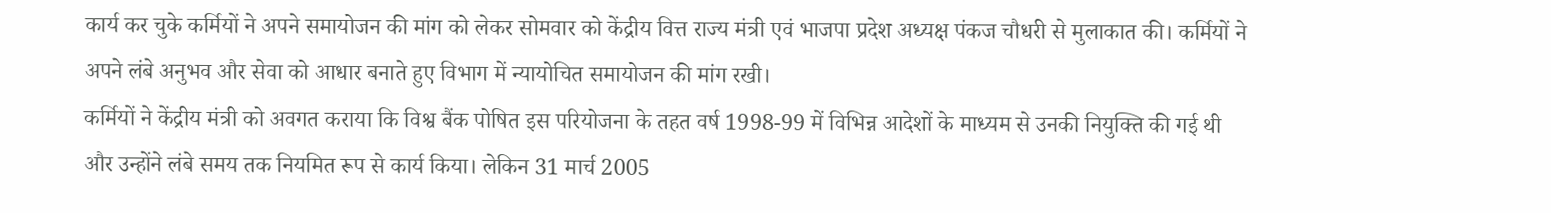कार्य कर चुके कर्मियों ने अपने समायोजन की मांग को लेकर सोमवार को केंद्रीय वित्त राज्य मंत्री एवं भाजपा प्रदेश अध्यक्ष पंकज चौधरी से मुलाकात की। कर्मियों ने अपने लंबे अनुभव और सेवा को आधार बनाते हुए विभाग में न्यायोचित समायोजन की मांग रखी।
कर्मियों ने केंद्रीय मंत्री को अवगत कराया कि विश्व बैंक पोषित इस परियोजना के तहत वर्ष 1998-99 में विभिन्न आदेशों के माध्यम से उनकी नियुक्ति की गई थी और उन्होंने लंबे समय तक नियमित रूप से कार्य किया। लेकिन 31 मार्च 2005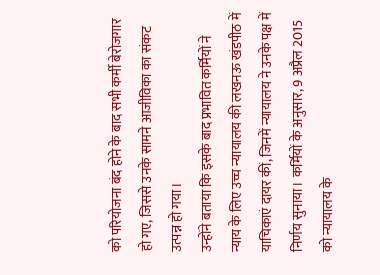को परियोजना बंद होने के बाद सभी कर्मी बेरोजगार हो गए, जिससे उनके सामने आजीविका का संकट उत्पन्न हो गया।
उन्होंने बताया कि इसके बाद प्रभावित कर्मियों ने न्याय के लिए उच्च न्यायालय की लखनऊ खंडपीठ में याचिकाएं दायर कीं, जिनमें न्यायालय ने उनके पक्ष में निर्णय सुनाया। कर्मियों के अनुसार, 9 अप्रैल 2015 को न्यायालय के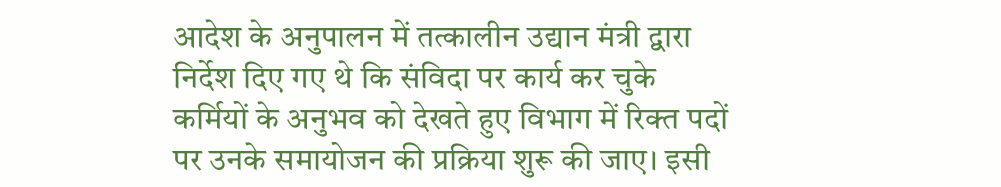आदेश के अनुपालन में तत्कालीन उद्यान मंत्री द्वारा निर्देश दिए गए थे कि संविदा पर कार्य कर चुके कर्मियों के अनुभव को देखते हुए विभाग में रिक्त पदों पर उनके समायोजन की प्रक्रिया शुरू की जाए। इसी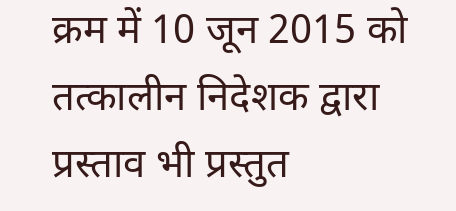क्रम में 10 जून 2015 को तत्कालीन निदेशक द्वारा प्रस्ताव भी प्रस्तुत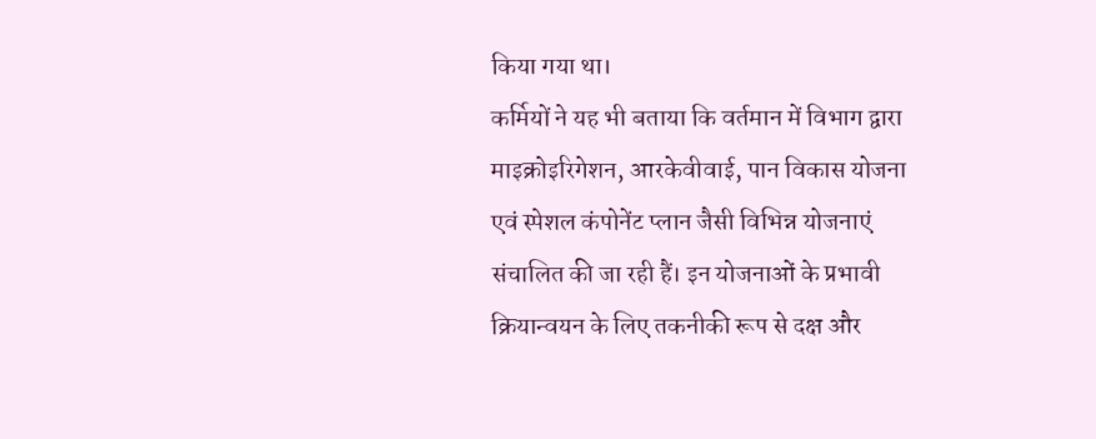किया गया था।
कर्मियों ने यह भी बताया कि वर्तमान में विभाग द्वारा माइक्रोइरिगेशन, आरकेवीवाई, पान विकास योजना एवं स्पेशल कंपोनेंट प्लान जैसी विभिन्न योजनाएं संचालित की जा रही हैं। इन योजनाओं के प्रभावी क्रियान्वयन के लिए तकनीकी रूप से दक्ष और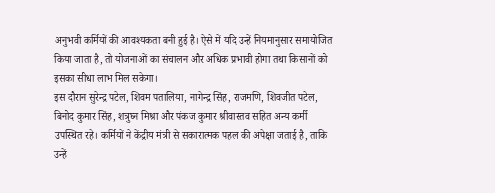अनुभवी कर्मियों की आवश्यकता बनी हुई है। ऐसे में यदि उन्हें नियमानुसार समायोजित किया जाता है, तो योजनाओं का संचालन और अधिक प्रभावी होगा तथा किसानों को इसका सीधा लाभ मिल सकेगा।
इस दौरान सुरेन्द्र पटेल, शिवम पतालिया, नागेन्द्र सिंह, राजमणि, शिवजीत पटेल, बिनोद कुमार सिंह, शत्रुघ्न मिश्रा और पंकज कुमार श्रीवास्तव सहित अन्य कर्मी उपस्थित रहे। कर्मियों ने केंद्रीय मंत्री से सकारात्मक पहल की अपेक्षा जताई है, ताकि उन्हें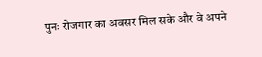पुनः रोजगार का अवसर मिल सके और वे अपने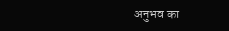अनुभव का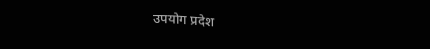उपयोग प्रदेश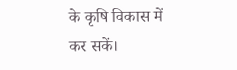के कृषि विकास में कर सकें।